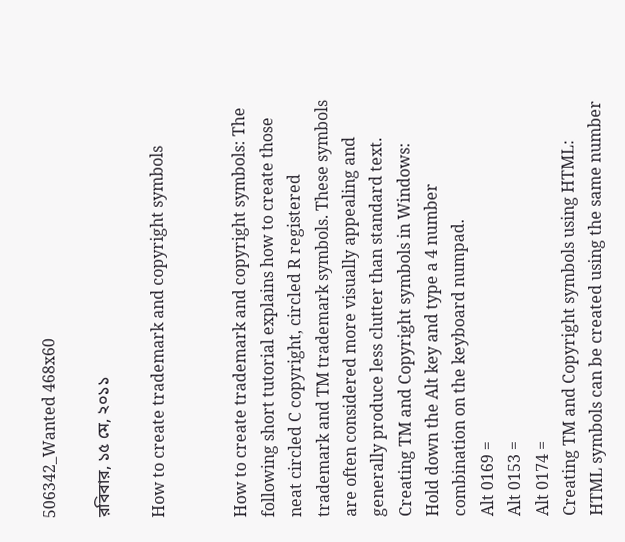506342_Wanted 468x60

রবিবার, ১৫ মে, ২০১১

How to create trademark and copyright symbols


How to create trademark and copyright symbols: The following short tutorial explains how to create those neat circled C copyright, circled R registered trademark and TM trademark symbols. These symbols are often considered more visually appealing and generally produce less clutter than standard text.
Creating TM and Copyright symbols in Windows:
Hold down the Alt key and type a 4 number combination on the keyboard numpad.
Alt 0169 =
Alt 0153 =
Alt 0174 =
Creating TM and Copyright symbols using HTML:
HTML symbols can be created using the same number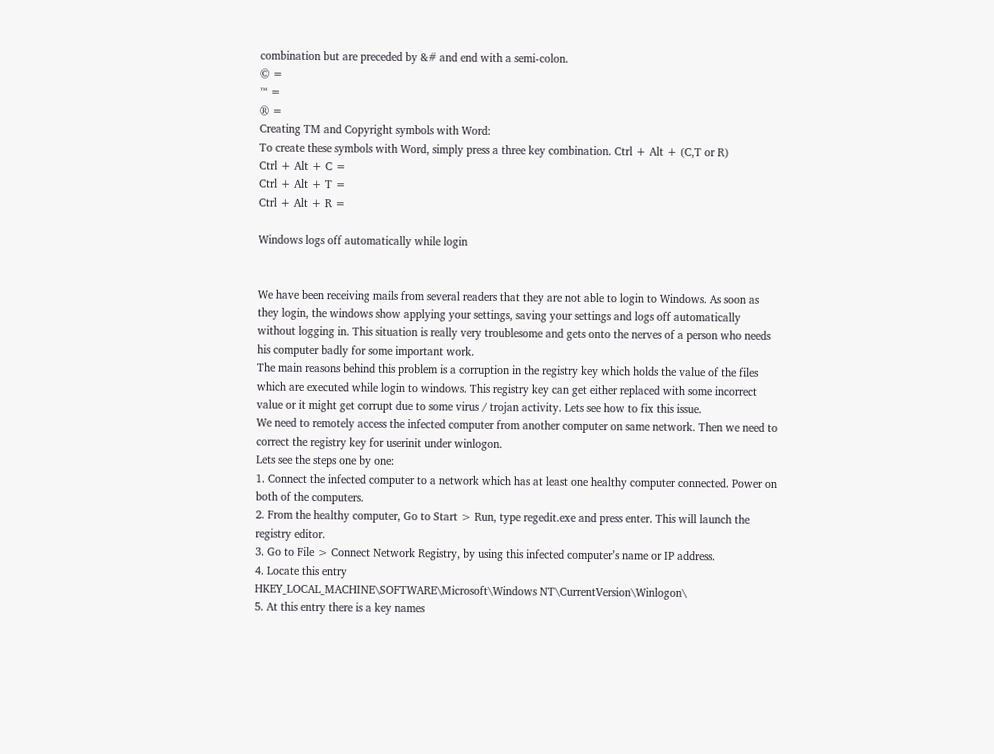combination but are preceded by &# and end with a semi-colon.
© =
™ =
® =
Creating TM and Copyright symbols with Word:
To create these symbols with Word, simply press a three key combination. Ctrl + Alt + (C,T or R)
Ctrl + Alt + C =
Ctrl + Alt + T =
Ctrl + Alt + R =

Windows logs off automatically while login


We have been receiving mails from several readers that they are not able to login to Windows. As soon as they login, the windows show applying your settings, saving your settings and logs off automatically without logging in. This situation is really very troublesome and gets onto the nerves of a person who needs his computer badly for some important work.
The main reasons behind this problem is a corruption in the registry key which holds the value of the files which are executed while login to windows. This registry key can get either replaced with some incorrect value or it might get corrupt due to some virus / trojan activity. Lets see how to fix this issue.
We need to remotely access the infected computer from another computer on same network. Then we need to correct the registry key for userinit under winlogon.
Lets see the steps one by one:
1. Connect the infected computer to a network which has at least one healthy computer connected. Power on both of the computers.
2. From the healthy computer, Go to Start > Run, type regedit.exe and press enter. This will launch the registry editor.
3. Go to File > Connect Network Registry, by using this infected computer’s name or IP address.
4. Locate this entry
HKEY_LOCAL_MACHINE\SOFTWARE\Microsoft\Windows NT\CurrentVersion\Winlogon\
5. At this entry there is a key names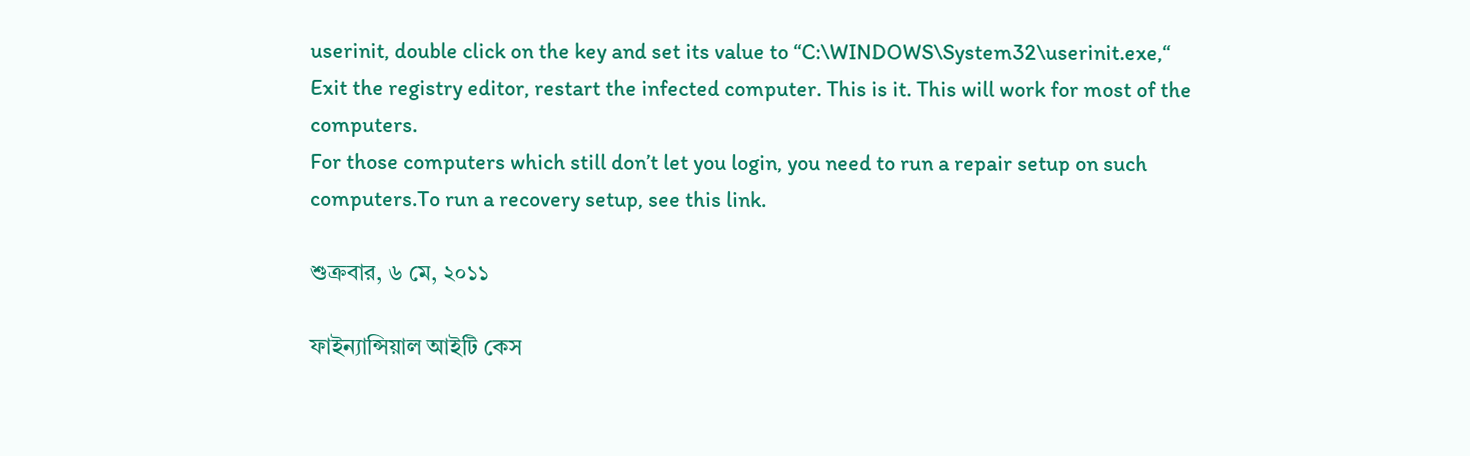userinit, double click on the key and set its value to “C:\WINDOWS\System32\userinit.exe,“
Exit the registry editor, restart the infected computer. This is it. This will work for most of the computers.
For those computers which still don’t let you login, you need to run a repair setup on such computers.To run a recovery setup, see this link.

শুক্রবার, ৬ মে, ২০১১

ফাইন্যান্সিয়াল আইটি কেস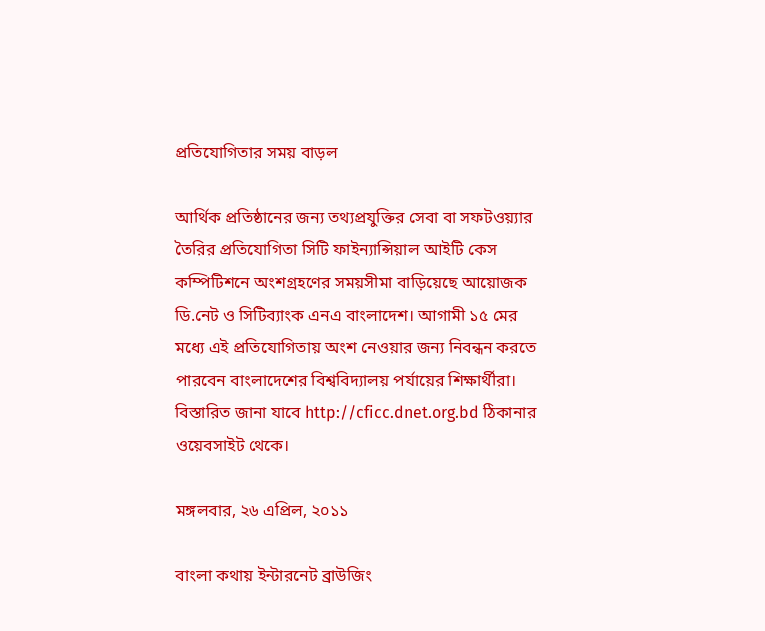প্রতিযোগিতার সময় বাড়ল

আর্থিক প্রতিষ্ঠানের জন্য তথ্যপ্রযুক্তির সেবা বা সফটওয়্যার তৈরির প্রতিযোগিতা সিটি ফাইন্যান্সিয়াল আইটি কেস কম্পিটিশনে অংশগ্রহণের সময়সীমা বাড়িয়েছে আয়োজক ডি.নেট ও সিটিব্যাংক এনএ বাংলাদেশ। আগামী ১৫ মের মধ্যে এই প্রতিযোগিতায় অংশ নেওয়ার জন্য নিবন্ধন করতে পারবেন বাংলাদেশের বিশ্ববিদ্যালয় পর্যায়ের শিক্ষার্থীরা। বিস্তারিত জানা যাবে http://cficc.dnet.org.bd ঠিকানার ওয়েবসাইট থেকে।

মঙ্গলবার, ২৬ এপ্রিল, ২০১১

বাংলা কথায় ইন্টারনেট ব্রাউজিং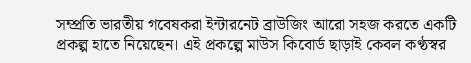সম্প্রতি ভারতীয় গবেষকরা ইন্টারনেট ব্রাউজিং আরো সহজ করতে একটি প্রকল্প হাতে নিয়েছেন। এই প্রকল্পে মাউস কিবোর্ড ছাড়াই কেবল কণ্ঠস্বর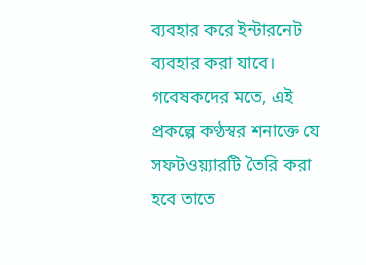ব্যবহার করে ইন্টারনেট ব্যবহার করা যাবে। গবেষকদের মতে, এই প্রকল্পে কণ্ঠস্বর শনাক্তে যে সফটওয়্যারটি তৈরি করা হবে তাতে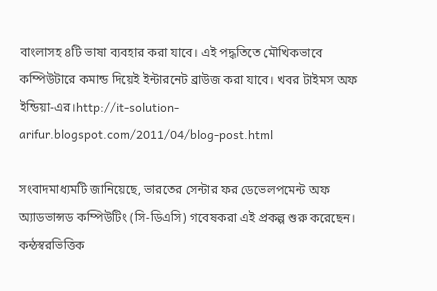বাংলাসহ ৪টি ভাষা ব্যবহার করা যাবে। এই পদ্ধতিতে মৌখিকভাবে কম্পিউটারে কমান্ড দিয়েই ইন্টারনেট ব্রাউজ করা যাবে। খবর টাইমস অফ ইন্ডিয়া-এর।http://it-solution-arifur.blogspot.com/2011/04/blog-post.html

সংবাদমাধ্যমটি জানিয়েছে, ভারতের সেন্টার ফর ডেভেলপমেন্ট অফ অ্যাডভান্সড কম্পিউটিং (সি-ডিএসি) গবেষকরা এই প্রকল্প শুরু করেছেন।  কন্ঠস্বরভিত্তিক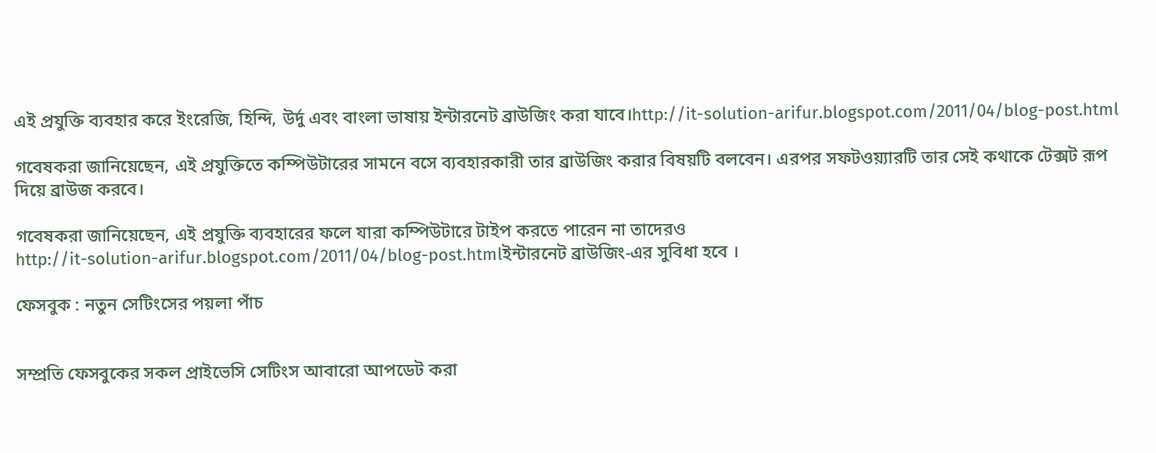এই প্রযুক্তি ব্যবহার করে ইংরেজি, হিন্দি, উর্দু এবং বাংলা ভাষায় ইন্টারনেট ব্রাউজিং করা যাবে।http://it-solution-arifur.blogspot.com/2011/04/blog-post.html

গবেষকরা জানিয়েছেন, এই প্রযুক্তিতে কম্পিউটারের সামনে বসে ব্যবহারকারী তার ব্রাউজিং করার বিষয়টি বলবেন। এরপর সফটওয়্যারটি তার সেই কথাকে টেক্সট রূপ দিয়ে ব্রাউজ করবে।

গবেষকরা জানিয়েছেন, এই প্রযুক্তি ব্যবহারের ফলে যারা কম্পিউটারে টাইপ করতে পারেন না তাদেরও
http://it-solution-arifur.blogspot.com/2011/04/blog-post.htmlইন্টারনেট ব্রাউজিং-এর সুবিধা হবে ।

ফেসবুক : নতুন সেটিংসের পয়লা পাঁচ


সম্প্রতি ফেসবুকের সকল প্রাইভেসি সেটিংস আবারো আপডেট করা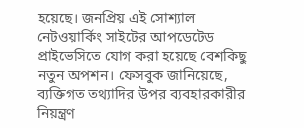হয়েছে। জনপ্রিয় এই সোশ্যাল নেটওয়ার্কিং সাইটের আপডেটেড প্রাইভেসিতে যোগ করা হয়েছে বেশকিছু নতুন অপশন। ফেসবুক জানিয়েছে, ব্যক্তিগত তথ্যাদির উপর ব্যবহারকারীর নিয়ন্ত্রণ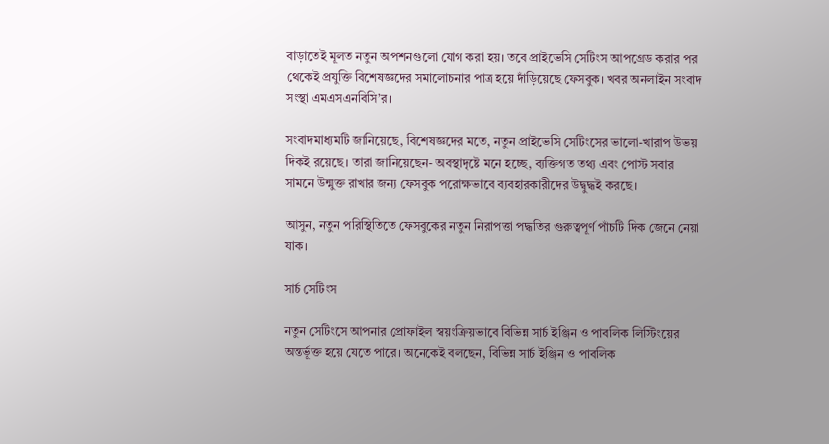বাড়াতেই মূলত নতুন অপশনগুলো যোগ করা হয়। তবে প্রাইভেসি সেটিংস আপগ্রেড করার পর থেকেই প্রযুক্তি বিশেষজ্ঞদের সমালোচনার পাত্র হয়ে দাঁড়িয়েছে ফেসবুক। খবর অনলাইন সংবাদ সংস্থা এমএসএনবিসি’র।

সংবাদমাধ্যমটি জানিয়েছে, বিশেষজ্ঞদের মতে, নতুন প্রাইভেসি সেটিংসের ভালো-খারাপ উভয় দিকই রয়েছে। তারা জানিয়েছেন- অবস্থাদৃষ্টে মনে হচ্ছে, ব্যক্তিগত তথ্য এবং পোস্ট সবার সামনে উন্মুক্ত রাখার জন্য ফেসবুক পরোক্ষভাবে ব্যবহারকারীদের উদ্বুদ্ধই করছে।

আসুন, নতুন পরিস্থিতিতে ফেসবুকের নতুন নিরাপত্তা পদ্ধতির গুরুত্বপূর্ণ পাঁচটি দিক জেনে নেয়া যাক।

সার্চ সেটিংস

নতুন সেটিংসে আপনার প্রোফাইল স্বয়ংক্রিয়ভাবে বিভিন্ন সার্চ ইঞ্জিন ও পাবলিক লিস্টিংয়ের অন্তর্ভূক্ত হয়ে যেতে পারে। অনেকেই বলছেন, বিভিন্ন সার্চ ইঞ্জিন ও পাবলিক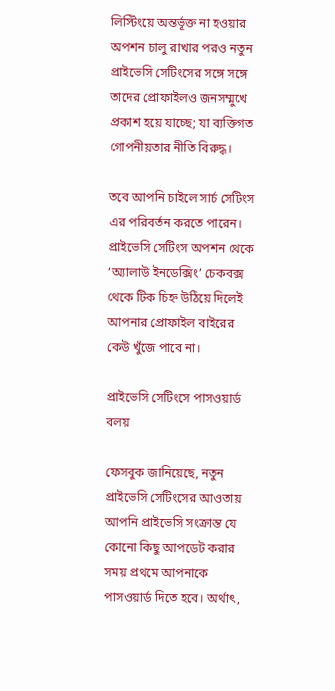লিস্টিংয়ে অন্তর্ভূক্ত না হওয়ার অপশন চালু রাখার পরও নতুন প্রাইভেসি সেটিংসের সঙ্গে সঙ্গে তাদের প্রোফাইলও জনসম্মুখে প্রকাশ হয়ে যাচ্ছে; যা ব্যক্তিগত গোপনীয়তার নীতি বিরুদ্ধ।

তবে আপনি চাইলে সার্চ সেটিংস এর পরিবর্তন করতে পারেন। প্রাইভেসি সেটিংস অপশন থেকে ‘অ্যালাউ ইনডেক্সিং’ চেকবক্স থেকে টিক চিহ্ন উঠিয়ে দিলেই আপনার প্রোফাইল বাইরের কেউ খুঁজে পাবে না।

প্রাইভেসি সেটিংসে পাসওয়ার্ড বলয়

ফেসবুক জানিয়েছে, নতুন প্রাইভেসি সেটিংসের আওতায় আপনি প্রাইভেসি সংক্রান্ত যে কোনো কিছু আপডেট করার সময় প্রথমে আপনাকে পাসওয়ার্ড দিতে হবে। অর্থাৎ,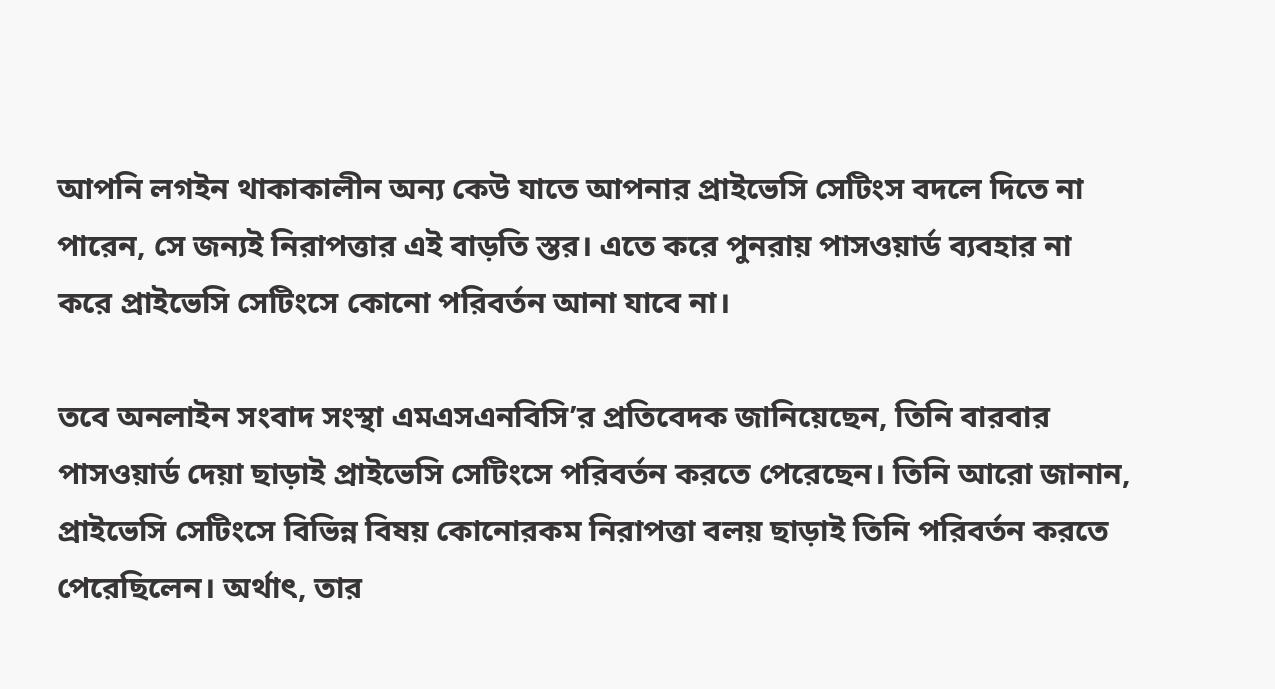আপনি লগইন থাকাকালীন অন্য কেউ যাতে আপনার প্রাইভেসি সেটিংস বদলে দিতে না পারেন, সে জন্যই নিরাপত্তার এই বাড়তি স্তর। এতে করে পুনরায় পাসওয়ার্ড ব্যবহার না করে প্রাইভেসি সেটিংসে কোনো পরিবর্তন আনা যাবে না।

তবে অনলাইন সংবাদ সংস্থা এমএসএনবিসি’র প্রতিবেদক জানিয়েছেন, তিনি বারবার পাসওয়ার্ড দেয়া ছাড়াই প্রাইভেসি সেটিংসে পরিবর্তন করতে পেরেছেন। তিনি আরো জানান, প্রাইভেসি সেটিংসে বিভিন্ন বিষয় কোনোরকম নিরাপত্তা বলয় ছাড়াই তিনি পরিবর্তন করতে পেরেছিলেন। অর্থাৎ, তার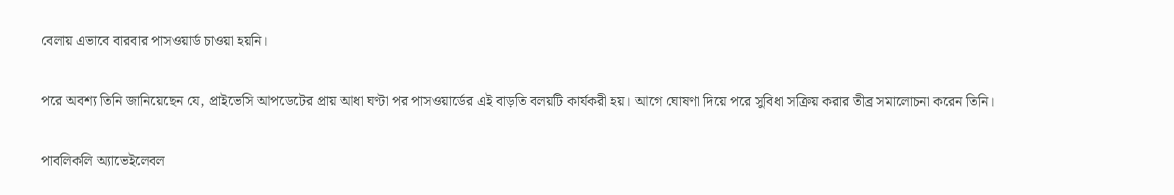বেলায় এভাবে বারবার পাসওয়ার্ড চাওয়া হয়নি।

পরে অবশ্য তিনি জানিয়েছেন যে, প্রাইভেসি আপডেটের প্রায় আধা ঘণ্টা পর পাসওয়ার্ডের এই বাড়তি বলয়টি কার্যকরী হয়। আগে ঘোষণা দিয়ে পরে সুবিধা সক্রিয় করার তীব্র সমালোচনা করেন তিনি।

পাবলিকলি অ্যাভেইলেবল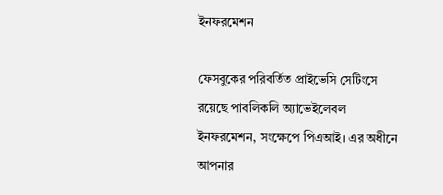ইনফরমেশন

ফেসবুকের পরিবর্তিত প্রাইভেসি সেটিংসে রয়েছে পাবলিকলি অ্যাভেইলেবল ইনফরমেশন, সংক্ষেপে পিএআই। এর অধীনে আপনার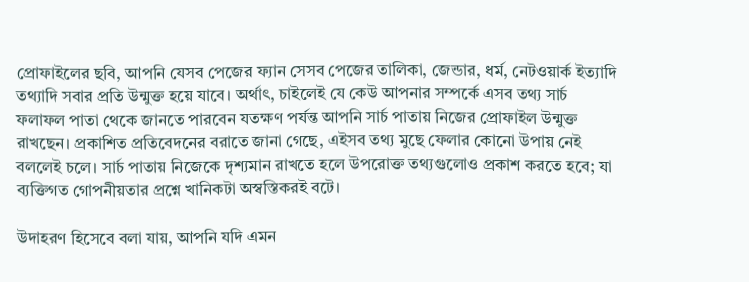প্রোফাইলের ছবি, আপনি যেসব পেজের ফ্যান সেসব পেজের তালিকা, জেন্ডার, ধর্ম, নেটওয়ার্ক ইত্যাদি তথ্যাদি সবার প্রতি উন্মুক্ত হয়ে যাবে। অর্থাৎ, চাইলেই যে কেউ আপনার সম্পর্কে এসব তথ্য সার্চ ফলাফল পাতা থেকে জানতে পারবেন যতক্ষণ পর্যন্ত আপনি সার্চ পাতায় নিজের প্রোফাইল উন্মুক্ত রাখছেন। প্রকাশিত প্রতিবেদনের বরাতে জানা গেছে, এইসব তথ্য মুছে ফেলার কোনো উপায় নেই বললেই চলে। সার্চ পাতায় নিজেকে দৃশ্যমান রাখতে হলে উপরোক্ত তথ্যগুলোও প্রকাশ করতে হবে; যা ব্যক্তিগত গোপনীয়তার প্রশ্নে খানিকটা অস্বস্তিকরই বটে।

উদাহরণ হিসেবে বলা যায়, আপনি যদি এমন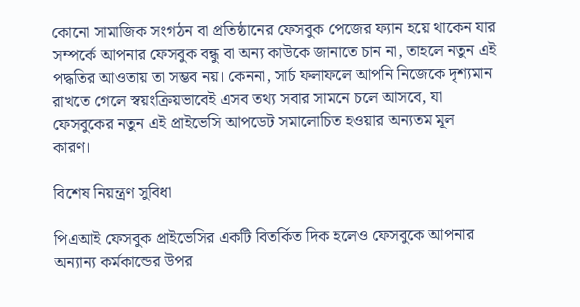কোনো সামাজিক সংগঠন বা প্রতিষ্ঠানের ফেসবুক পেজের ফ্যান হয়ে থাকেন যার সম্পর্কে আপনার ফেসবুক বন্ধু বা অন্য কাউকে জানাতে চান না, তাহলে নতুন এই পদ্ধতির আওতায় তা সম্ভব নয়। কেননা, সার্চ ফলাফলে আপনি নিজেকে দৃশ্যমান রাখতে গেলে স্বয়ংক্রিয়ভাবেই এসব তথ্য সবার সামনে চলে আসবে, যা ফেসবুকের নতুন এই প্রাইভেসি আপডেট সমালোচিত হওয়ার অন্যতম মূল কারণ।

বিশেষ নিয়ন্ত্রণ সুবিধা

পিএআই ফেসবুক প্রাইভেসির একটি বিতর্কিত দিক হলেও ফেসবুকে আপনার অন্যান্য কর্মকান্ডের উপর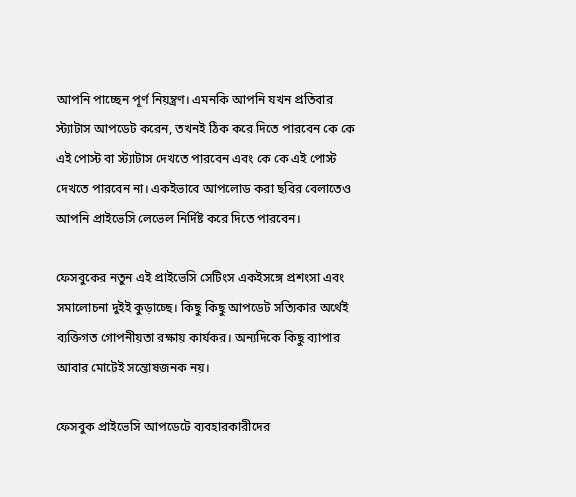আপনি পাচ্ছেন পূর্ণ নিয়ন্ত্রণ। এমনকি আপনি যখন প্রতিবার স্ট্যাটাস আপডেট করেন, তখনই ঠিক করে দিতে পারবেন কে কে এই পোস্ট বা স্ট্যাটাস দেখতে পারবেন এবং কে কে এই পোস্ট দেখতে পারবেন না। একইভাবে আপলোড করা ছবির বেলাতেও আপনি প্রাইভেসি লেভেল নির্দিষ্ট করে দিতে পারবেন।

ফেসবুকের নতুন এই প্রাইভেসি সেটিংস একইসঙ্গে প্রশংসা এবং সমালোচনা দুইই কুড়াচ্ছে। কিছু কিছু আপডেট সত্যিকার অর্থেই ব্যক্তিগত গোপনীয়তা রক্ষায় কার্যকর। অন্যদিকে কিছু ব্যাপার আবার মোটেই সন্তোষজনক নয়।

ফেসবুক প্রাইভেসি আপডেটে ব্যবহারকারীদের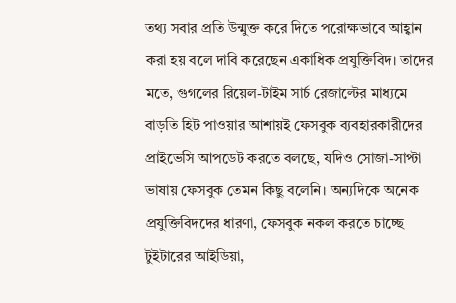তথ্য সবার প্রতি উন্মুক্ত করে দিতে পরোক্ষভাবে আহ্বান করা হয় বলে দাবি করেছেন একাধিক প্রযুক্তিবিদ। তাদের মতে, গুগলের রিয়েল-টাইম সার্চ রেজাল্টের মাধ্যমে বাড়তি হিট পাওয়ার আশায়ই ফেসবুক ব্যবহারকারীদের প্রাইভেসি আপডেট করতে বলছে, যদিও সোজা-সাপ্টা ভাষায় ফেসবুক তেমন কিছু বলেনি। অন্যদিকে অনেক প্রযুক্তিবিদদের ধারণা, ফেসবুক নকল করতে চাচ্ছে টুইটারের আইডিয়া,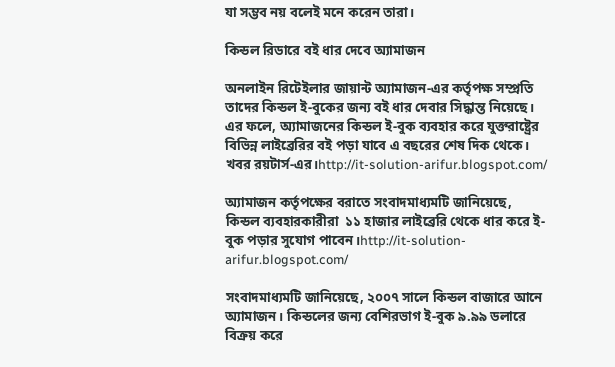যা সম্ভব নয় বলেই মনে করেন তারা।

কিন্ডল রিডারে বই ধার দেবে অ্যামাজন

অনলাইন রিটেইলার জায়ান্ট অ্যামাজন-এর কর্তৃপক্ষ সম্প্রতি তাদের কিন্ডল ই-বুকের জন্য বই ধার দেবার সিদ্ধান্ত নিয়েছে। এর ফলে, অ্যামাজনের কিন্ডল ই-বুক ব্যবহার করে যুক্তরাষ্ট্রের বিভিন্ন লাইব্রেরির বই পড়া যাবে এ বছরের শেষ দিক থেকে। খবর রয়টার্স-এর।http://it-solution-arifur.blogspot.com/

অ্যামাজন কর্তৃপক্ষের বরাতে সংবাদমাধ্যমটি জানিয়েছে, কিন্ডল ব্যবহারকারীরা  ১১ হাজার লাইব্রেরি থেকে ধার করে ই-বুক পড়ার সুযোগ পাবেন।http://it-solution-arifur.blogspot.com/

সংবাদমাধ্যমটি জানিয়েছে, ২০০৭ সালে কিন্ডল বাজারে আনে অ্যামাজন। কিন্ডলের জন্য বেশিরভাগ ই-বুক ৯.৯৯ ডলারে বিক্রয় করে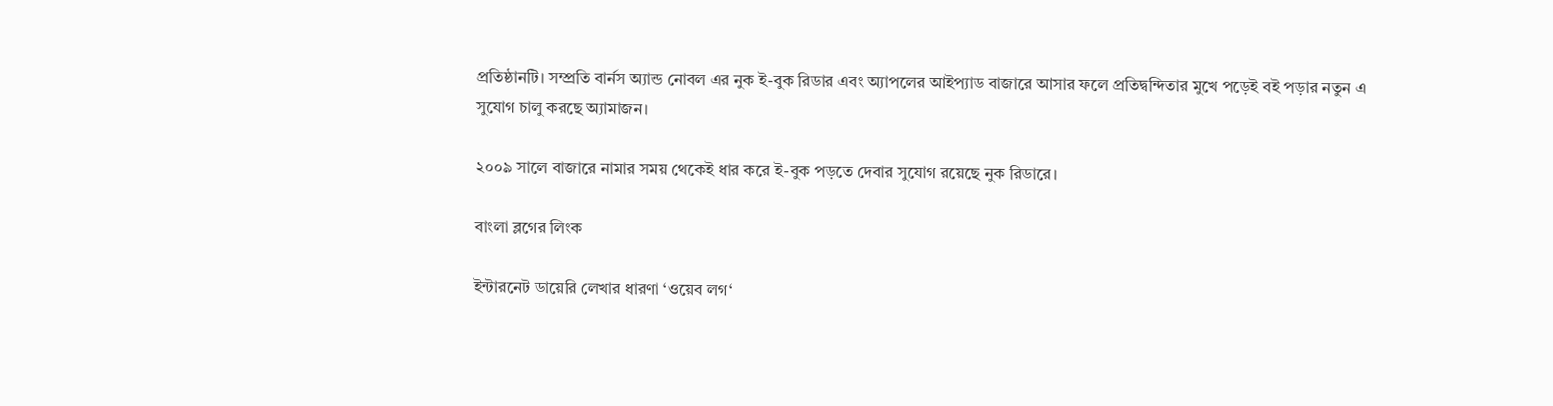প্রতিষ্ঠানটি। সম্প্রতি বার্নস অ্যান্ড নোবল এর নুক ই-বুক রিডার এবং অ্যাপলের আইপ্যাড বাজারে আসার ফলে প্রতিদ্বন্দিতার মুখে পড়েই বই পড়ার নতুন এ সুযোগ চালু করছে অ্যামাজন।

২০০৯ সালে বাজারে নামার সময় থেকেই ধার করে ই-বুক পড়তে দেবার সুযোগ রয়েছে নুক রিডারে।

বাংলা ব্লগের লিংক

ইন্টারনেট ডায়েরি লেখার ধারণা ‘ওয়েব লগ‘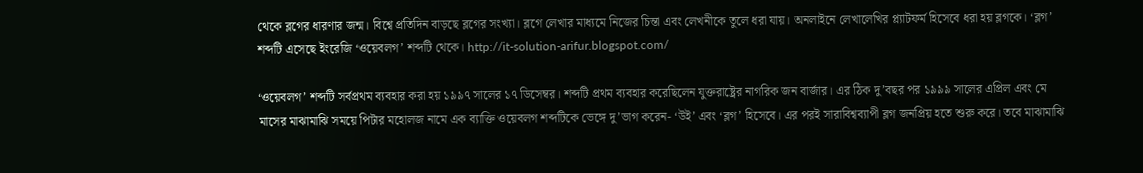থেকে ব্লগের ধারণার জন্ম। বিশ্বে প্রতিদিন বাড়ছে ব্লগের সংখ্যা। ব্লগে লেখার মাধ্যমে নিজের চিন্তা এবং লেখনীকে তুলে ধরা যায়। অনলাইনে লেখালেখির প্ল্যাটফর্ম হিসেবে ধরা হয় ব্লগকে। ‘ব্লগ’ শব্দটি এসেছে ইংরেজি ‘ওয়েবলগ’ শব্দটি থেকে। http://it-solution-arifur.blogspot.com/

‘ওয়েবলগ’ শব্দটি সর্বপ্রথম ব্যবহার করা হয় ১৯৯৭ সালের ১৭ ডিসেম্বর। শব্দটি প্রথম ব্যবহার করেছিলেন যুক্তরাষ্ট্রের নাগরিক জন বার্জার। এর ঠিক দু’বছর পর ১৯৯৯ সালের এপ্রিল এবং মে মাসের মাঝামাঝি সময়ে পিটার মহোলজ নামে এক ব্যাক্তি ওয়েবলগ শব্দটিকে ভেঙ্গে দু’ভাগ করেন- ‘উই’ এবং ‘ব্লগ’ হিসেবে। এর পরই সারাবিশ্বব্যাপী ব্লগ জনপ্রিয় হতে শুরু করে। তবে মাঝামাঝি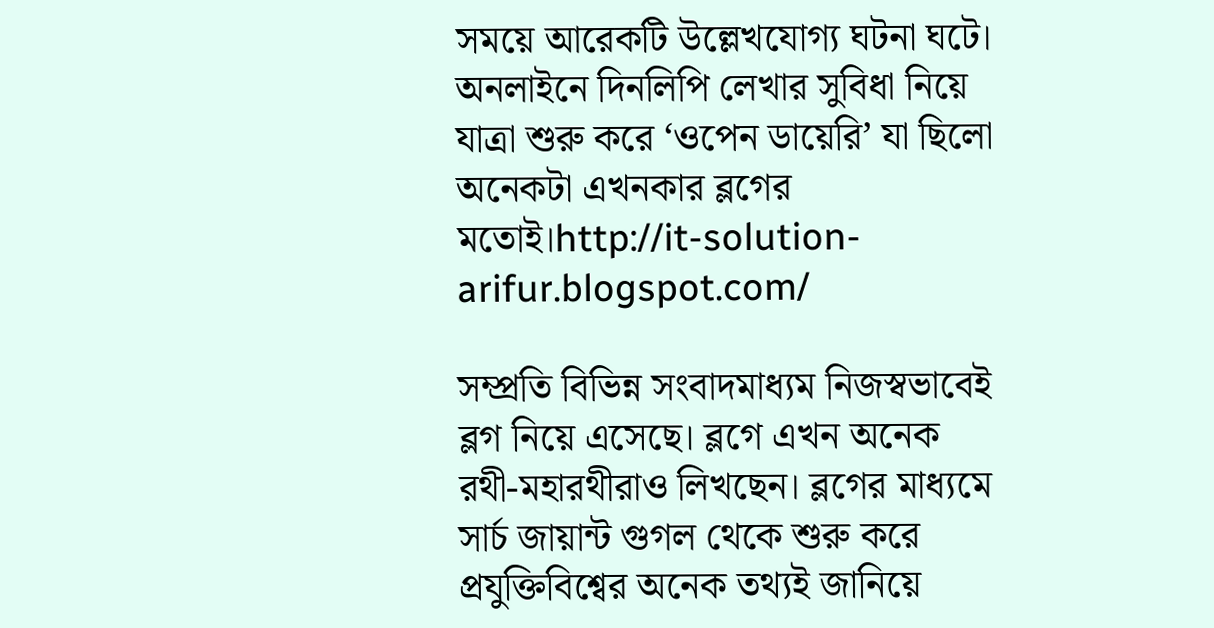সময়ে আরেকটি উল্লেখযোগ্য ঘটনা ঘটে। অনলাইনে দিনলিপি লেখার সুবিধা নিয়ে যাত্রা শুরু করে ‘ওপেন ডায়েরি’ যা ছিলো অনেকটা এখনকার ব্লগের মতোই।http://it-solution-arifur.blogspot.com/

সম্প্রতি বিভিন্ন সংবাদমাধ্যম নিজস্বভাবেই ব্লগ নিয়ে এসেছে। ব্লগে এখন অনেক রথী-মহারথীরাও লিখছেন। ব্লগের মাধ্যমে সার্চ জায়ান্ট গুগল থেকে শুরু করে প্রযুক্তিবিশ্বের অনেক তথ্যই জানিয়ে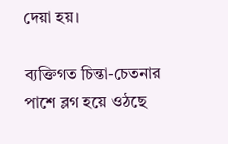দেয়া হয়।

ব্যক্তিগত চিন্তা-চেতনার পাশে ব্লগ হয়ে ওঠছে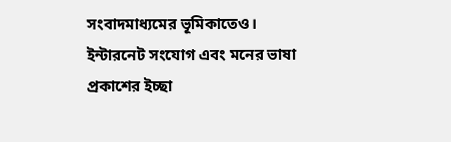সংবাদমাধ্যমের ভূমিকাতেও। ইন্টারনেট সংযোগ এবং মনের ভাষা প্রকাশের ইচ্ছা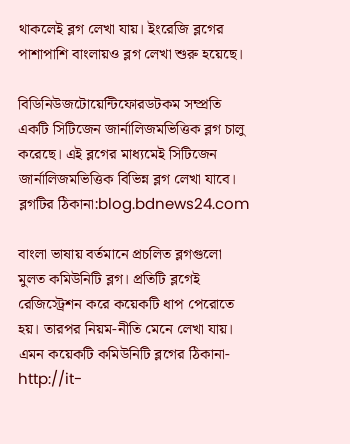থাকলেই ব্লগ লেখা যায়। ইংরেজি ব্লগের পাশাপাশি বাংলায়ও ব্লগ লেখা শুরু হয়েছে।

বিডিনিউজটোয়েন্টিফোরডটকম সম্প্রতি একটি সিটিজেন জার্নালিজমভিত্তিক ব্লগ চালু করেছে। এই ব্লগের মাধ্যমেই সিটিজেন জার্নালিজমভিত্তিক বিভিন্ন ব্লগ লেখা যাবে। ব্লগটির ঠিকানা:blog.bdnews24.com

বাংলা ভাষায় বর্তমানে প্রচলিত ব্লগগুলো মুলত কমিউনিটি ব্লগ। প্রতিটি ব্লগেই রেজিস্ট্রেশন করে কয়েকটি ধাপ পেরোতে হয়। তারপর নিয়ম-নীতি মেনে লেখা যায়। এমন কয়েকটি কমিউনিটি ব্লগের ঠিকানা-
http://it-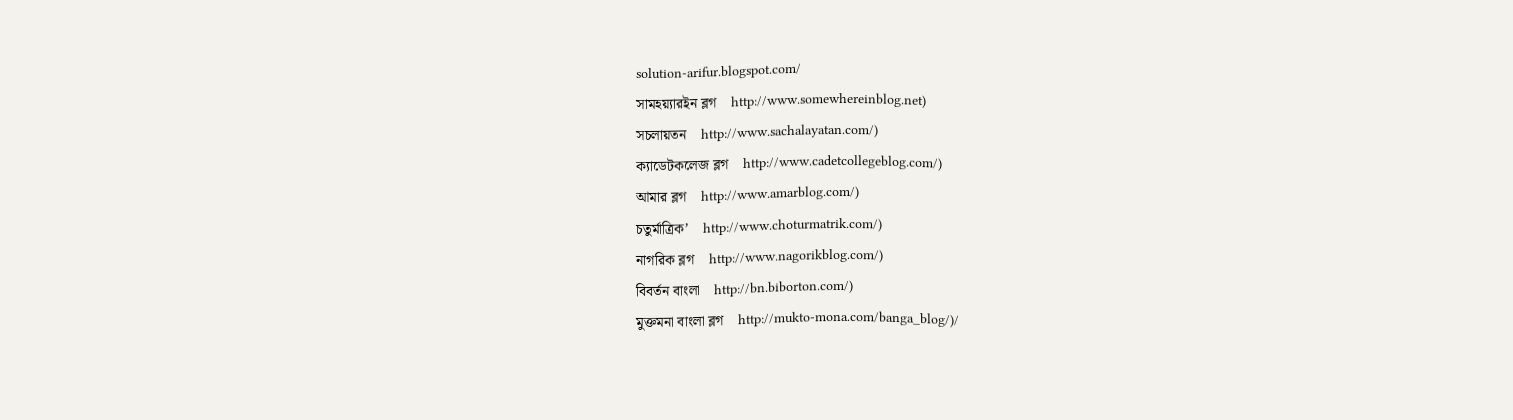solution-arifur.blogspot.com/
সামহয়্যারইন ব্লগ    http://www.somewhereinblog.net)
সচলায়তন    http://www.sachalayatan.com/)
ক্যাডেটকলেজ ব্লগ    http://www.cadetcollegeblog.com/)
আমার ব্লগ    http://www.amarblog.com/)
চতুর্মাত্রিক’    http://www.choturmatrik.com/)
নাগরিক ব্লগ    http://www.nagorikblog.com/)
বিবর্তন বাংলা    http://bn.biborton.com/)
মুক্তমনা বাংলা ব্লগ    http://mukto-mona.com/banga_blog/)/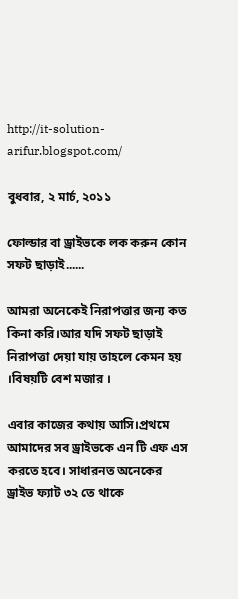http://it-solution-arifur.blogspot.com/

বুধবার, ২ মার্চ, ২০১১

ফোল্ডার বা ড্রাইভকে লক করুন কোন সফট ছাড়াই......

আমরা অনেকেই নিরাপত্তার জন্য কত কিনা করি।আর যদি সফট ছাড়াই নিরাপত্তা দেয়া যায় তাহলে কেমন হয় ।বিষয়টি বেশ মজার ।

এবার কাজের কথায় আসি।প্রথমে আমাদের সব ড্রাইভকে এন টি এফ এস করতে হবে। সাধারনত অনেকের ড্রাইভ ফ্যাট ৩২ তে থাকে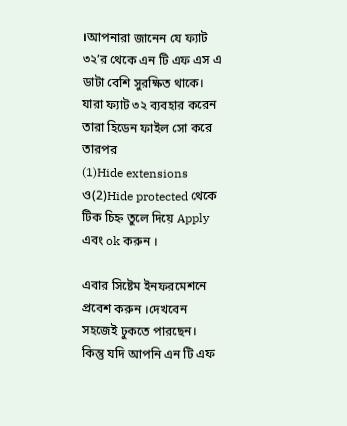।আপনারা জানেন যে ফ্যাট ৩২’র থেকে এন টি এফ এস এ ডাটা বেশি সুরক্ষিত থাকে। যারা ফ্যাট ৩২ ব্যবহার করেন তারা হিডেন ফাইল সো করে তারপর
(1)Hide extensions ও(2)Hide protected থেকে টিক চিহ্ন তুলে দিয়ে Apply এবং ok করুন ।

এবার সিষ্টেম ইনফরমেশনে প্রবেশ করুন ।দেখবেন সহজেই ঢুকতে পারছেন। কিন্তু যদি আপনি এন টি এফ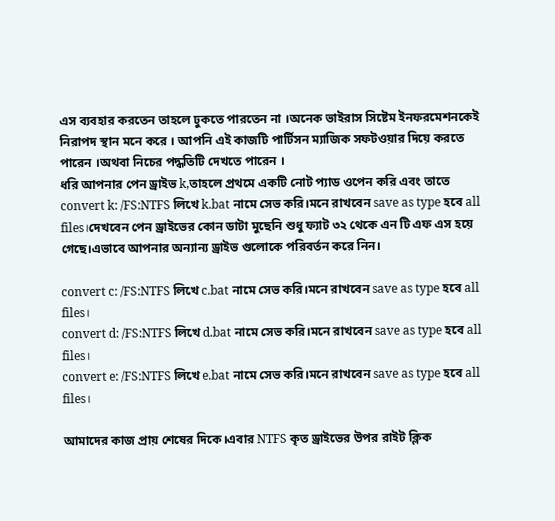এস ব্যবহার করতেন তাহলে ঢুকতে পারতেন না ।অনেক ভাইরাস সিষ্টেম ইনফরমেশনকেই নিরাপদ স্থান মনে করে । আপনি এই কাজটি পার্টিসন ম্যাজিক সফটওয়ার দিয়ে করতে পারেন ।অথবা নিচের পদ্ধতিটি দেখতে পারেন ।
ধরি আপনার পেন ড্রাইভ k,তাহলে প্রথমে একটি নোট প্যাড ওপেন করি এবং তাতে convert k: /FS:NTFS লিখে k.bat নামে সেভ করি।মনে রাখবেন save as type হবে all files।দেখবেন পেন ড্রাইভের কোন ডাটা মুছেনি শুধু ফ্যাট ৩২ থেকে এন টি এফ এস হয়ে গেছে।এভাবে আপনার অন্যান্য ড্রাইভ গুলোকে পরিবর্তন করে নিন।

convert c: /FS:NTFS লিখে c.bat নামে সেভ করি।মনে রাখবেন save as type হবে all files।
convert d: /FS:NTFS লিখে d.bat নামে সেভ করি।মনে রাখবেন save as type হবে all files।
convert e: /FS:NTFS লিখে e.bat নামে সেভ করি।মনে রাখবেন save as type হবে all files।

আমাদের কাজ প্রায় শেষের দিকে।এবার NTFS কৃত ড্রাইভের উপর রাইট ক্লিক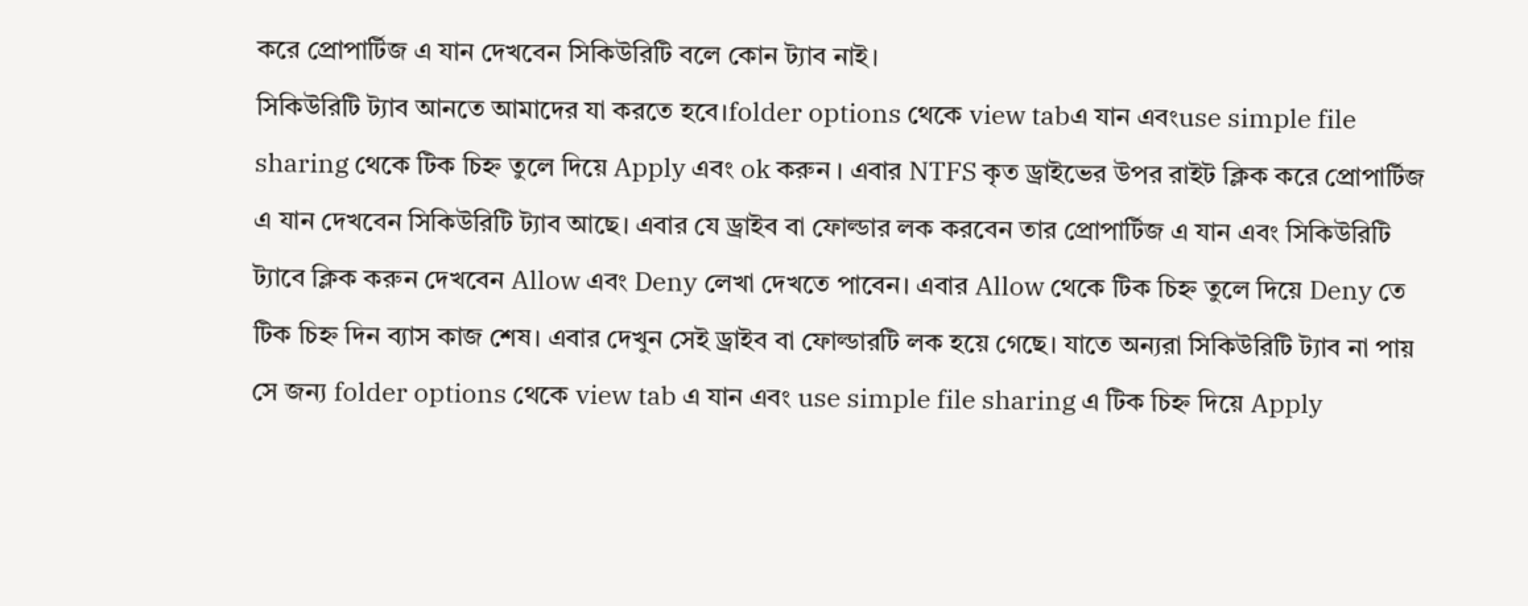করে প্রোপার্টিজ এ যান দেখবেন সিকিউরিটি বলে কোন ট্যাব নাই।
সিকিউরিটি ট্যাব আনতে আমাদের যা করতে হবে।folder options থেকে view tabএ যান এবংuse simple file sharing থেকে টিক চিহ্ন তুলে দিয়ে Apply এবং ok করুন । এবার NTFS কৃত ড্রাইভের উপর রাইট ক্লিক করে প্রোপার্টিজ এ যান দেখবেন সিকিউরিটি ট্যাব আছে। এবার যে ড্রাইব বা ফোল্ডার লক করবেন তার প্রোপার্টিজ এ যান এবং সিকিউরিটি ট্যাবে ক্লিক করুন দেখবেন Allow এবং Deny লেখা দেখতে পাবেন। এবার Allow থেকে টিক চিহ্ন তুলে দিয়ে Deny তে টিক চিহ্ন দিন ব্যাস কাজ শেষ। এবার দেখুন সেই ড্রাইব বা ফোল্ডারটি লক হয়ে গেছে। যাতে অন্যরা সিকিউরিটি ট্যাব না পায় সে জন্য folder options থেকে view tab এ যান এবং use simple file sharing এ টিক চিহ্ন দিয়ে Apply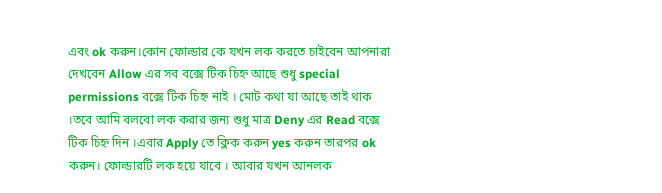এবং ok করুন।কোন ফোল্ডার কে যখন লক করতে চাইবেন আপনারা দেখবেন Allow এর সব বক্সে টিক চিহ্ন আছে শুধু special permissions বক্সে টিক চিহ্ন নাই । মোট কথা যা আছে তাই থাক ।তবে আমি বলবো লক করার জন্য শুধু মাত্র Deny এর Read বক্সে টিক চিহ্ন দিন ।এবার Apply তে ক্লিক করুন yes করুন তারপর ok করুন। ফোল্ডারটি লক হয়ে যাবে । আবার যখন আনলক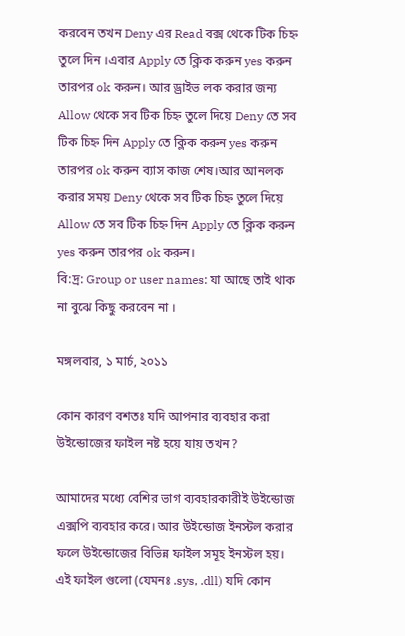করবেন তখন Deny এর Read বক্স থেকে টিক চিহ্ন তুলে দিন ।এবার Apply তে ক্লিক করুন yes করুন তারপর ok করুন। আর ড্রাইভ লক করার জন্য Allow থেকে সব টিক চিহ্ন তুলে দিয়ে Deny তে সব টিক চিহ্ন দিন Apply তে ক্লিক করুন yes করুন তারপর ok করুন ব্যাস কাজ শেষ।আর আনলক করার সময় Deny থেকে সব টিক চিহ্ন তুলে দিয়ে Allow তে সব টিক চিহ্ন দিন Apply তে ক্লিক করুন yes করুন তারপর ok করুন।
বি:দ্র: Group or user names: যা আছে তাই থাক না বুঝে কিছু করবেন না ।

মঙ্গলবার, ১ মার্চ, ২০১১

কোন কারণ বশতঃ যদি আপনার ব্যবহার করা উইন্ডোজের ফাইল নষ্ট হয়ে যায় তখন?

আমাদের মধ্যে বেশির ভাগ ব্যবহারকারীই উইন্ডোজ এক্সপি ব্যবহার করে। আর উইন্ডোজ ইনস্টল করার ফলে উইন্ডোজের বিভিন্ন ফাইল সমূহ ইনস্টল হয়। এই ফাইল গুলো (যেমনঃ .sys, .dll) যদি কোন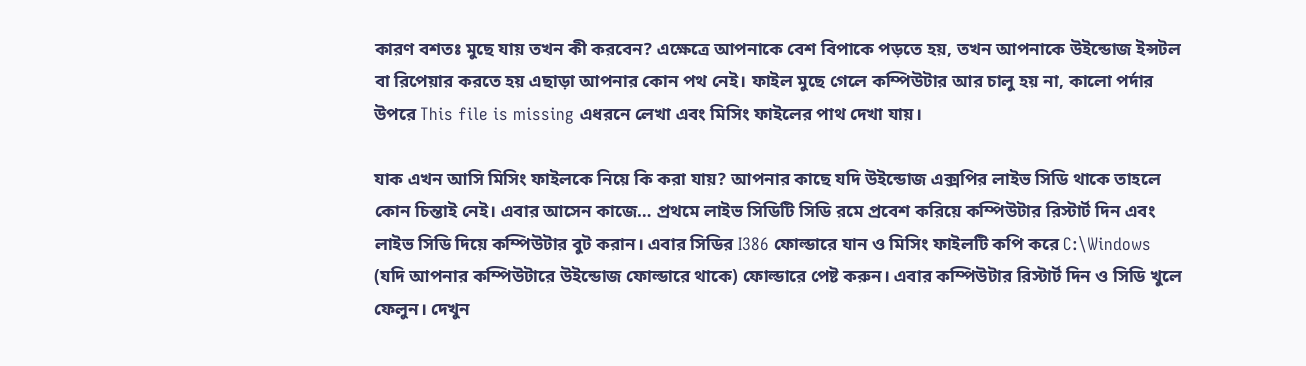কারণ বশতঃ মুছে যায় তখন কী করবেন? এক্ষেত্রে আপনাকে বেশ বিপাকে পড়তে হয়, তখন আপনাকে উইন্ডোজ ইন্সটল বা রিপেয়ার করতে হয় এছাড়া আপনার কোন পথ নেই। ফাইল মুছে গেলে কম্পিউটার আর চালু হয় না, কালো পর্দার উপরে This file is missing এধরনে লেখা এবং মিসিং ফাইলের পাথ দেখা যায়।

যাক এখন আসি মিসিং ফাইলকে নিয়ে কি করা যায়? আপনার কাছে যদি উইন্ডোজ এক্সপির লাইভ সিডি থাকে তাহলে কোন চিন্তাই নেই। এবার আসেন কাজে… প্রথমে লাইভ সিডিটি সিডি রমে প্রবেশ করিয়ে কম্পিউটার রিস্টার্ট দিন এবং লাইভ সিডি দিয়ে কম্পিউটার বুট করান। এবার সিডির I386 ফোল্ডারে যান ও মিসিং ফাইলটি কপি করে C:\Windows (যদি আপনার কম্পিউটারে উইন্ডোজ ফোল্ডারে থাকে) ফোল্ডারে পেষ্ট করুন। এবার কম্পিউটার রিস্টার্ট দিন ও সিডি খুলে ফেলুন। দেখুন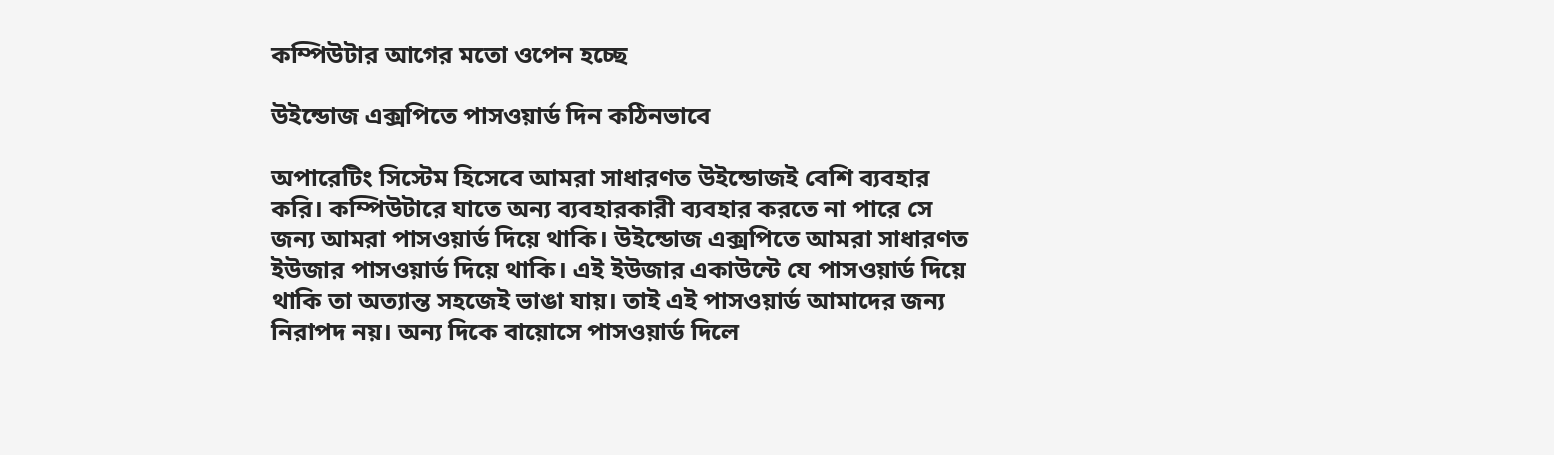কম্পিউটার আগের মতো ওপেন হচ্ছে

উইন্ডোজ এক্সপিতে পাসওয়ার্ড দিন কঠিনভাবে

অপারেটিং সিস্টেম হিসেবে আমরা সাধারণত উইন্ডোজই বেশি ব্যবহার করি। কম্পিউটারে যাতে অন্য ব্যবহারকারী ব্যবহার করতে না পারে সে জন্য আমরা পাসওয়ার্ড দিয়ে থাকি। উইন্ডোজ এক্সপিতে আমরা সাধারণত ইউজার পাসওয়ার্ড দিয়ে থাকি। এই ইউজার একাউন্টে যে পাসওয়ার্ড দিয়ে থাকি তা অত্যান্ত সহজেই ভাঙা যায়। তাই এই পাসওয়ার্ড আমাদের জন্য নিরাপদ নয়। অন্য দিকে বায়োসে পাসওয়ার্ড দিলে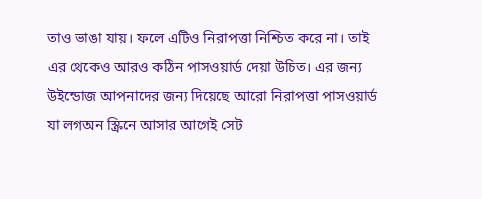তাও ভাঙা যায়। ফলে এটিও নিরাপত্তা নিশ্চিত করে না। তাই এর থেকেও আরও কঠিন পাসওয়ার্ড দেয়া উচিত। এর জন্য উইন্ডোজ আপনাদের জন্য দিয়েছে আরো নিরাপত্তা পাসওয়ার্ড যা লগঅন স্ক্রিনে আসার আগেই সেট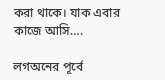করা থাকে। যাক এবার কাজে আসি….

লগঅনের পূর্বে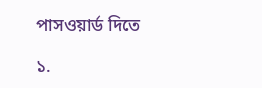পাসওয়ার্ড দিতে

১.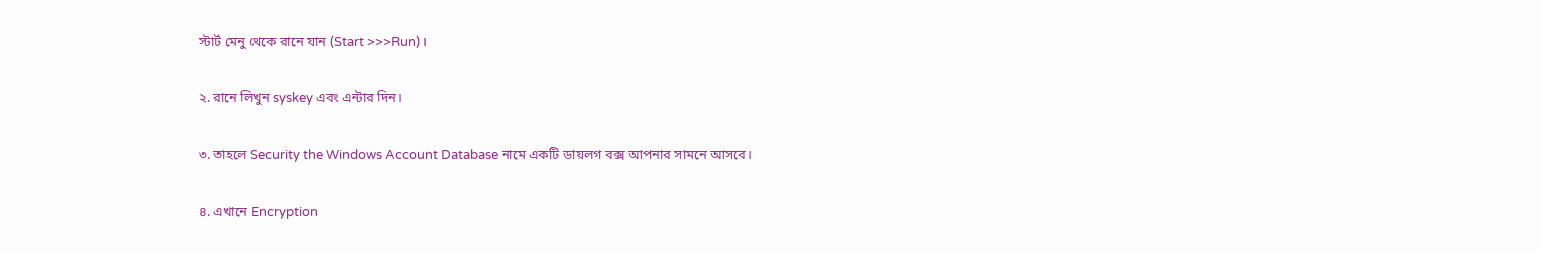স্টার্ট মেনু থেকে রানে যান (Start >>>Run)।

২. রানে লিখুন syskey এবং এন্টার দিন।

৩. তাহলে Security the Windows Account Database নামে একটি ডায়লগ বক্স আপনার সামনে আসবে।

৪. এখানে Encryption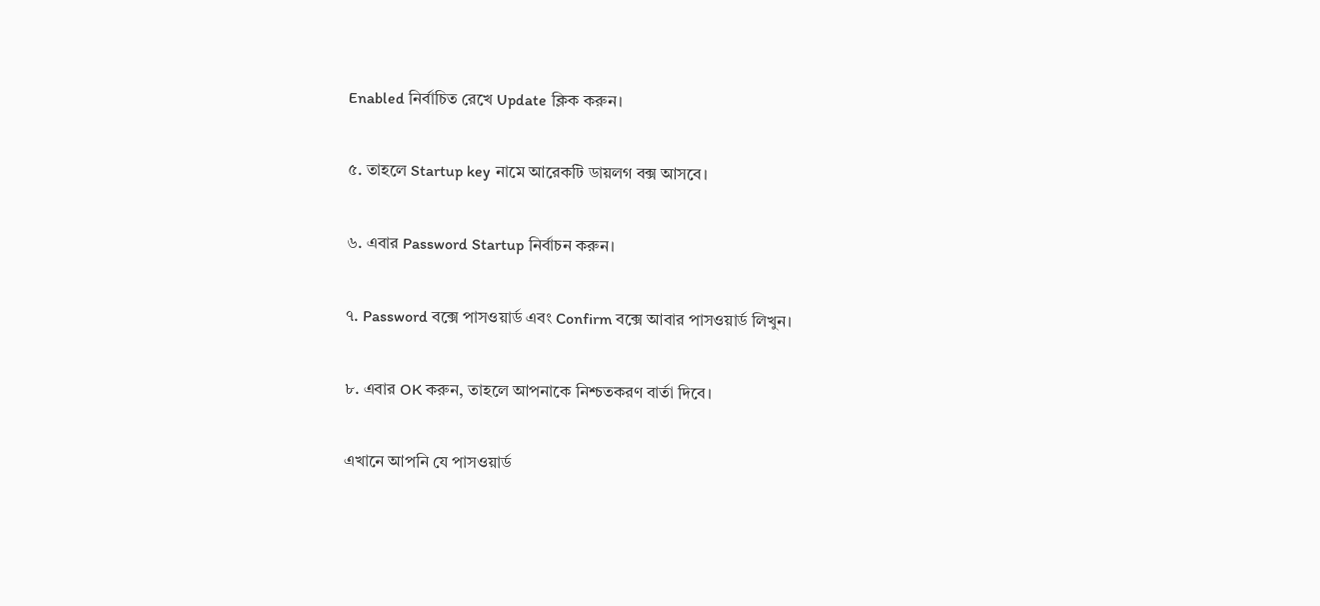Enabled নির্বাচিত রেখে Update ক্লিক করুন।

৫. তাহলে Startup key নামে আরেকটি ডায়লগ বক্স আসবে।

৬. এবার Password Startup নির্বাচন করুন।

৭. Password বক্সে পাসওয়ার্ড এবং Confirm বক্সে আবার পাসওয়ার্ড লিখুন।

৮. এবার OK করুন, তাহলে আপনাকে নিশ্চতকরণ বার্তা দিবে।

এখানে আপনি যে পাসওয়ার্ড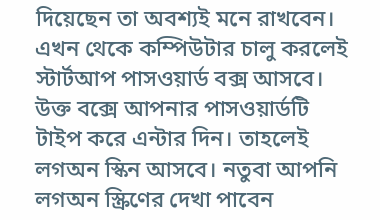দিয়েছেন তা অবশ্যই মনে রাখবেন। এখন থেকে কম্পিউটার চালু করলেই স্টার্টআপ পাসওয়ার্ড বক্স আসবে। উক্ত বক্সে আপনার পাসওয়ার্ডটি টাইপ করে এন্টার দিন। তাহলেই লগঅন স্কিন আসবে। নতুবা আপনি লগঅন স্ক্রিণের দেখা পাবেন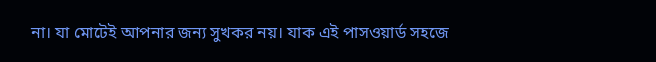না। যা মোটেই আপনার জন্য সুখকর নয়। যাক এই পাসওয়ার্ড সহজে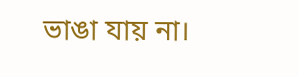ভাঙা যায় না।